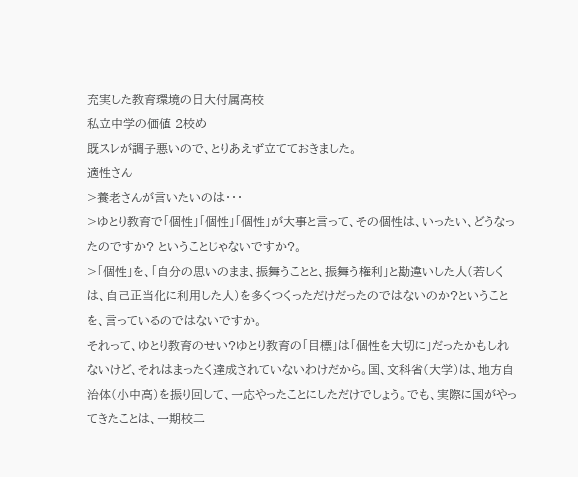充実した教育環境の日大付属高校
私立中学の価値 2校め
既スレが調子悪いので、とりあえず立てておきました。
適性さん
>養老さんが言いたいのは・・・
>ゆとり教育で「個性」「個性」「個性」が大事と言って、その個性は、いったい、どうなったのですか? ということじゃないですか?。
>「個性」を、「自分の思いのまま、振舞うことと、振舞う権利」と勘違いした人(若しくは、自己正当化に利用した人)を多くつくっただけだったのではないのか?ということを、言っているのではないですか。
それって、ゆとり教育のせい?ゆとり教育の「目標」は「個性を大切に」だったかもしれないけど、それはまったく達成されていないわけだから。国、文科省(大学)は、地方自治体(小中高)を振り回して、一応やったことにしただけでしょう。でも、実際に国がやってきたことは、一期校二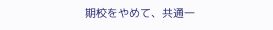期校をやめて、共通一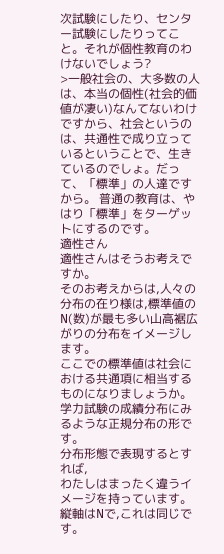次試験にしたり、センター試験にしたりってこと。それが個性教育のわけないでしょう?
>一般社会の、大多数の人は、本当の個性(社会的価値が凄い)なんてないわけですから、社会というのは、共通性で成り立っているということで、生きているのでしょ。だって、「標準」の人達ですから。 普通の教育は、やはり「標準」をターゲットにするのです。
適性さん
適性さんはそうお考えですか。
そのお考えからは,人々の分布の在り様は,標準値のN(数)が最も多い山高裾広がりの分布をイメージします。
ここでの標準値は社会における共通項に相当するものになりましょうか。
学力試験の成績分布にみるような正規分布の形です。
分布形態で表現するとすれば,
わたしはまったく違うイメージを持っています。
縦軸はNで,これは同じです。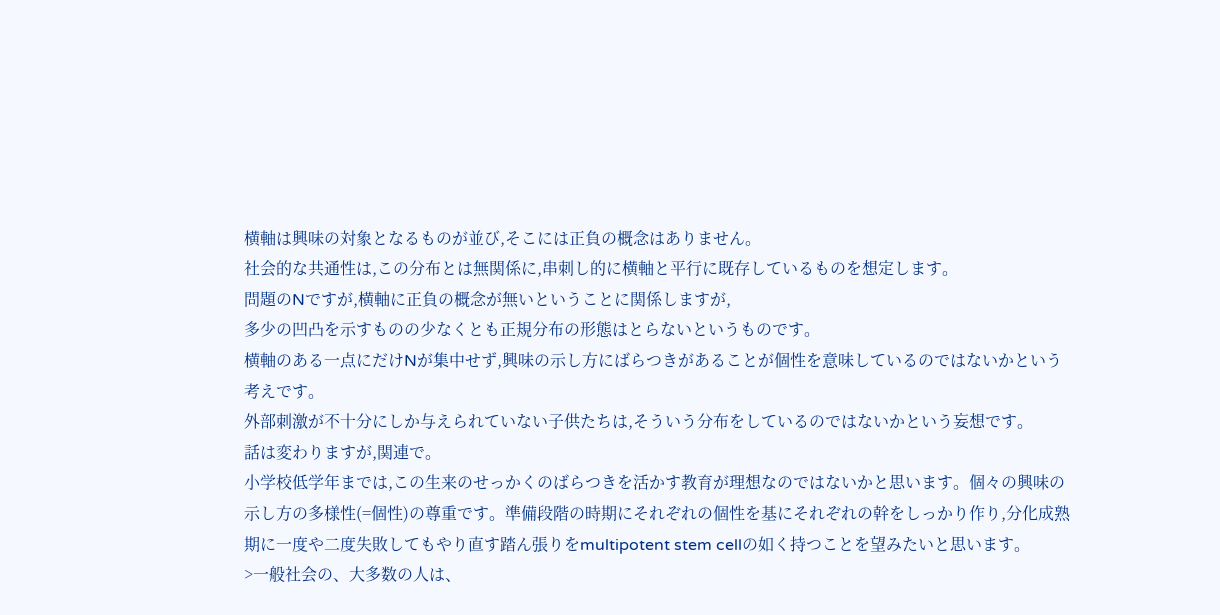横軸は興味の対象となるものが並び,そこには正負の概念はありません。
社会的な共通性は,この分布とは無関係に,串刺し的に横軸と平行に既存しているものを想定します。
問題のNですが,横軸に正負の概念が無いということに関係しますが,
多少の凹凸を示すものの少なくとも正規分布の形態はとらないというものです。
横軸のある一点にだけNが集中せず,興味の示し方にばらつきがあることが個性を意味しているのではないかという考えです。
外部刺激が不十分にしか与えられていない子供たちは,そういう分布をしているのではないかという妄想です。
話は変わりますが,関連で。
小学校低学年までは,この生来のせっかくのばらつきを活かす教育が理想なのではないかと思います。個々の興味の示し方の多様性(=個性)の尊重です。準備段階の時期にそれぞれの個性を基にそれぞれの幹をしっかり作り,分化成熟期に一度や二度失敗してもやり直す踏ん張りをmultipotent stem cellの如く持つことを望みたいと思います。
>一般社会の、大多数の人は、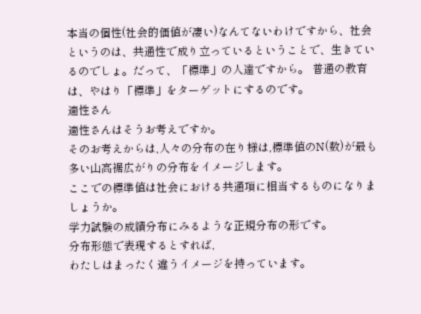本当の個性(社会的価値が凄い)なんてないわけですから、社会というのは、共通性で成り立っているということで、生きているのでしょ。だって、「標準」の人達ですから。 普通の教育は、やはり「標準」をターゲットにするのです。
適性さん
適性さんはそうお考えですか。
そのお考えからは,人々の分布の在り様は,標準値のN(数)が最も多い山高裾広がりの分布をイメージします。
ここでの標準値は社会における共通項に相当するものになりましょうか。
学力試験の成績分布にみるような正規分布の形です。
分布形態で表現するとすれば,
わたしはまったく違うイメージを持っています。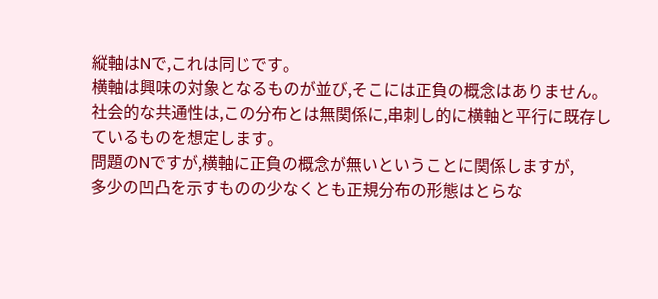縦軸はNで,これは同じです。
横軸は興味の対象となるものが並び,そこには正負の概念はありません。
社会的な共通性は,この分布とは無関係に,串刺し的に横軸と平行に既存しているものを想定します。
問題のNですが,横軸に正負の概念が無いということに関係しますが,
多少の凹凸を示すものの少なくとも正規分布の形態はとらな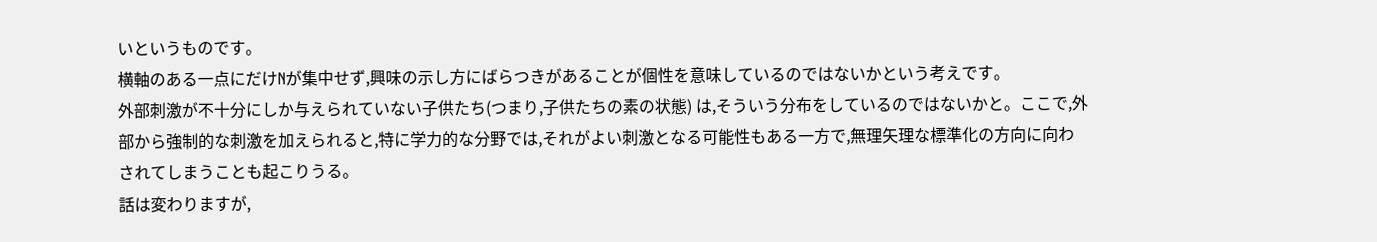いというものです。
横軸のある一点にだけNが集中せず,興味の示し方にばらつきがあることが個性を意味しているのではないかという考えです。
外部刺激が不十分にしか与えられていない子供たち(つまり,子供たちの素の状態) は,そういう分布をしているのではないかと。ここで,外部から強制的な刺激を加えられると,特に学力的な分野では,それがよい刺激となる可能性もある一方で,無理矢理な標準化の方向に向わされてしまうことも起こりうる。
話は変わりますが,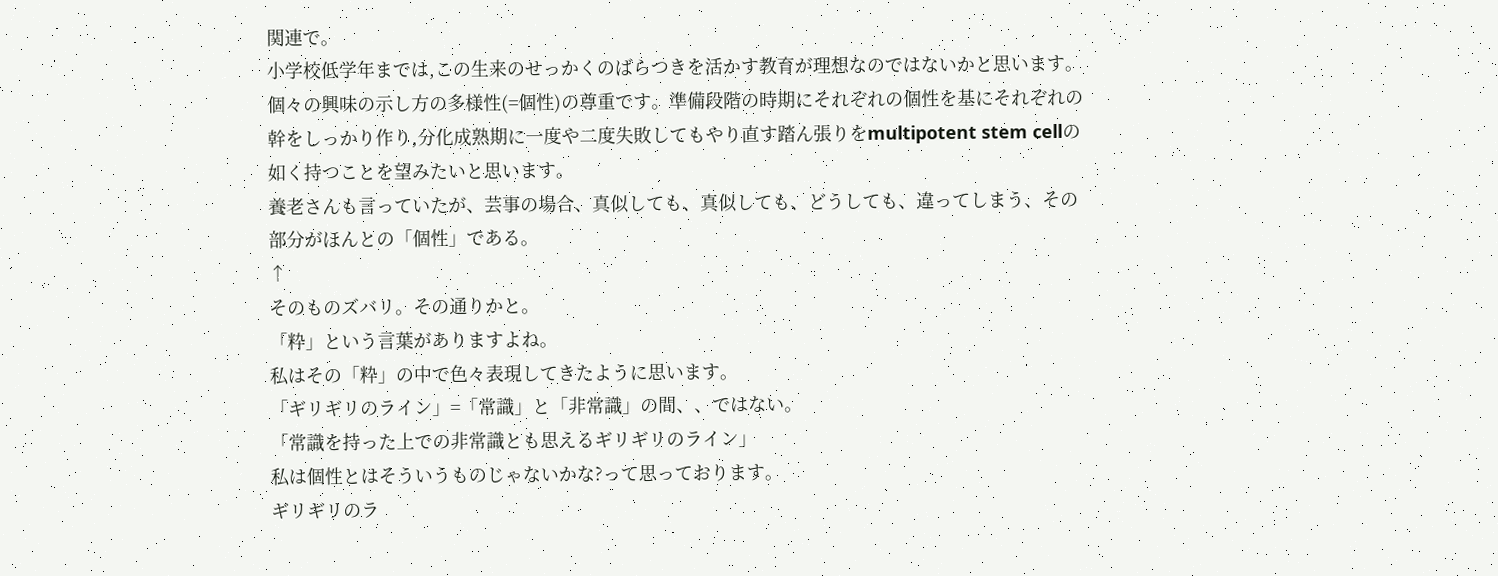関連で。
小学校低学年までは,この生来のせっかくのばらつきを活かす教育が理想なのではないかと思います。個々の興味の示し方の多様性(=個性)の尊重です。準備段階の時期にそれぞれの個性を基にそれぞれの幹をしっかり作り,分化成熟期に一度や二度失敗してもやり直す踏ん張りをmultipotent stem cellの如く持つことを望みたいと思います。
養老さんも言っていたが、芸事の場合、真似しても、真似しても、どうしても、違ってしまう、その部分がほんとの「個性」である。
↑
そのものズバリ。その通りかと。
「粋」という言葉がありますよね。
私はその「粋」の中で色々表現してきたように思います。
「ギリギリのライン」=「常識」と「非常識」の間、、ではない。
「常識を持った上での非常識とも思えるギリギリのライン」
私は個性とはそういうものじゃないかな?って思っております。
ギリギリのラ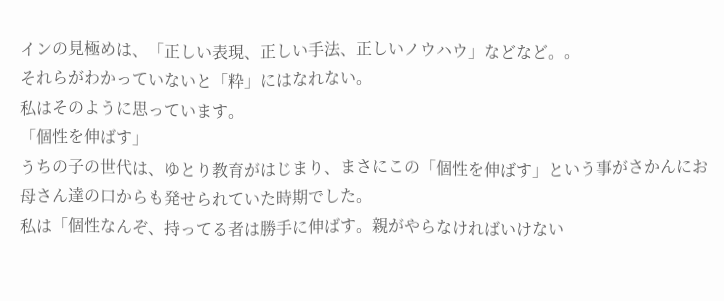インの見極めは、「正しい表現、正しい手法、正しいノウハウ」などなど。。
それらがわかっていないと「粋」にはなれない。
私はそのように思っています。
「個性を伸ばす」
うちの子の世代は、ゆとり教育がはじまり、まさにこの「個性を伸ばす」という事がさかんにお母さん達の口からも発せられていた時期でした。
私は「個性なんぞ、持ってる者は勝手に伸ばす。親がやらなければいけない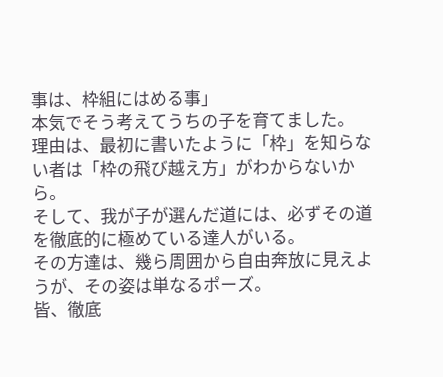事は、枠組にはめる事」
本気でそう考えてうちの子を育てました。
理由は、最初に書いたように「枠」を知らない者は「枠の飛び越え方」がわからないから。
そして、我が子が選んだ道には、必ずその道を徹底的に極めている達人がいる。
その方達は、幾ら周囲から自由奔放に見えようが、その姿は単なるポーズ。
皆、徹底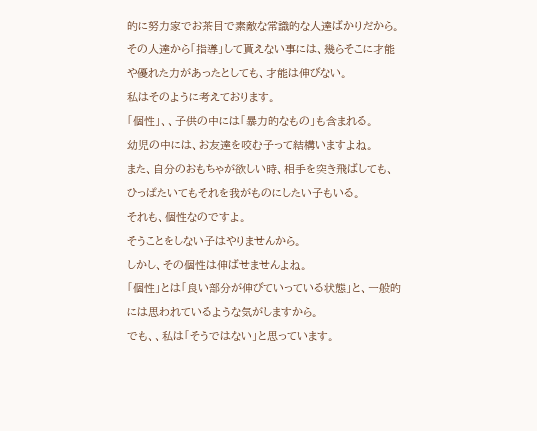的に努力家でお茶目で素敵な常識的な人達ばかりだから。
その人達から「指導」して貰えない事には、幾らそこに才能や優れた力があったとしても、才能は伸びない。
私はそのように考えております。
「個性」、、子供の中には「暴力的なもの」も含まれる。
幼児の中には、お友達を咬む子って結構いますよね。
また、自分のおもちゃが欲しい時、相手を突き飛ばしても、ひっぱたいてもそれを我がものにしたい子もいる。
それも、個性なのですよ。
そうことをしない子はやりませんから。
しかし、その個性は伸ばせませんよね。
「個性」とは「良い部分が伸びていっている状態」と、一般的には思われているような気がしますから。
でも、、私は「そうではない」と思っています。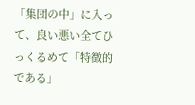「集団の中」に入って、良い悪い全てひっくるめて「特徴的である」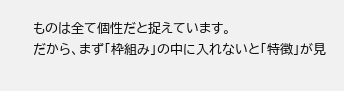ものは全て個性だと捉えています。
だから、まず「枠組み」の中に入れないと「特徴」が見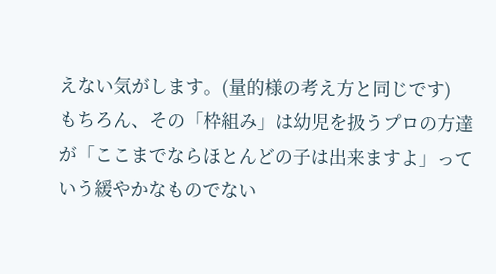えない気がします。(量的様の考え方と同じです)
もちろん、その「枠組み」は幼児を扱うプロの方達が「ここまでならほとんどの子は出来ますよ」っていう緩やかなものでない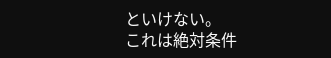といけない。
これは絶対条件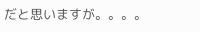だと思いますが。。。。